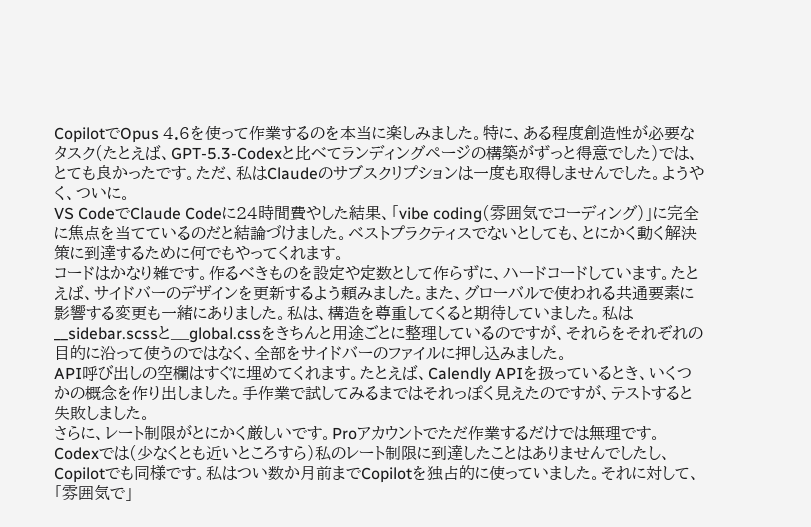CopilotでOpus 4.6を使って作業するのを本当に楽しみました。特に、ある程度創造性が必要なタスク(たとえば、GPT-5.3-Codexと比べてランディングページの構築がずっと得意でした)では、とても良かったです。ただ、私はClaudeのサブスクリプションは一度も取得しませんでした。ようやく、ついに。
VS CodeでClaude Codeに24時間費やした結果、「vibe coding(雰囲気でコーディング)」に完全に焦点を当てているのだと結論づけました。ベストプラクティスでないとしても、とにかく動く解決策に到達するために何でもやってくれます。
コードはかなり雑です。作るべきものを設定や定数として作らずに、ハードコードしています。たとえば、サイドバーのデザインを更新するよう頼みました。また、グローバルで使われる共通要素に影響する変更も一緒にありました。私は、構造を尊重してくると期待していました。私は__sidebar.scssと__global.cssをきちんと用途ごとに整理しているのですが、それらをそれぞれの目的に沿って使うのではなく、全部をサイドバーのファイルに押し込みました。
API呼び出しの空欄はすぐに埋めてくれます。たとえば、Calendly APIを扱っているとき、いくつかの概念を作り出しました。手作業で試してみるまではそれっぽく見えたのですが、テストすると失敗しました。
さらに、レート制限がとにかく厳しいです。Proアカウントでただ作業するだけでは無理です。Codexでは(少なくとも近いところすら)私のレート制限に到達したことはありませんでしたし、Copilotでも同様です。私はつい数か月前までCopilotを独占的に使っていました。それに対して、「雰囲気で」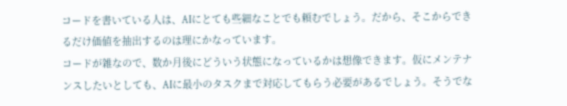コードを書いている人は、AIにとても些細なことでも頼むでしょう。だから、そこからできるだけ価値を抽出するのは理にかなっています。
コードが雑なので、数か月後にどういう状態になっているかは想像できます。仮にメンテナンスしたいとしても、AIに最小のタスクまで対応してもらう必要があるでしょう。そうでな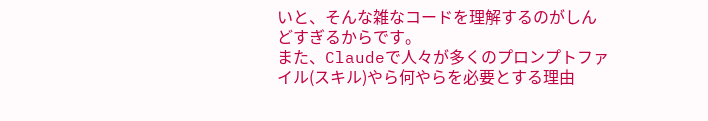いと、そんな雑なコードを理解するのがしんどすぎるからです。
また、Claudeで人々が多くのプロンプトファイル(スキル)やら何やらを必要とする理由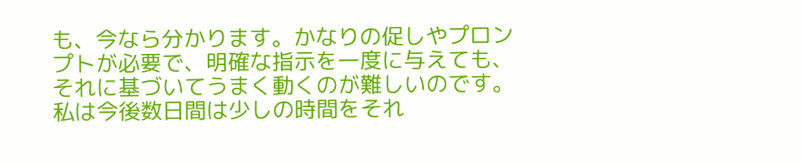も、今なら分かります。かなりの促しやプロンプトが必要で、明確な指示を一度に与えても、それに基づいてうまく動くのが難しいのです。
私は今後数日間は少しの時間をそれ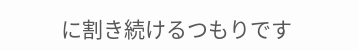に割き続けるつもりです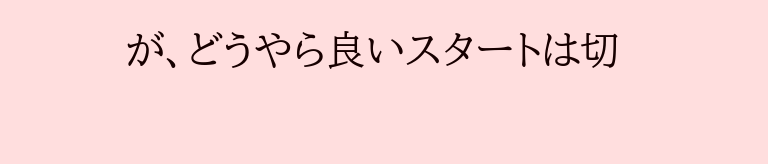が、どうやら良いスタートは切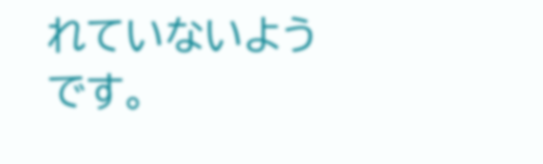れていないようです。